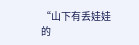“山下有丢娃娃的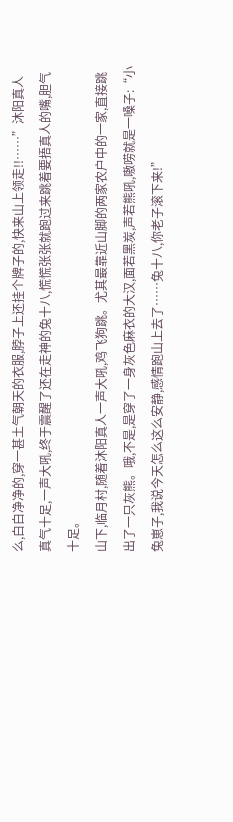么,白白净净的,穿一甚土气朝天的衣服,脖子上还挂个牌子的,快来山上领走!!……”沐阳真人真气十足,一声大吼,终于震醒了还在走神的兔十八,慌慌张张就跑过来跳着要捂真人的嘴,胆气十足。
山下,临月村,随着沐阳真人一声大吼,鸡飞狗跳。尤其最靠近山脚的两家农户中的一家,直接跳出了一只灰熊。哦,不是,是穿了一身灰色麻衣的大汉,面若黑炭,声若熊吼,嗷唠就是一嗓子:“小兔崽子,我说今天怎么这么安静,感情跑山上去了……兔十八,你老子滚下来!”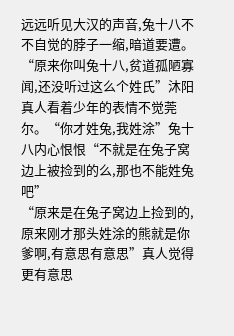远远听见大汉的声音,兔十八不不自觉的脖子一缩,暗道要遭。“原来你叫兔十八,贫道孤陋寡闻,还没听过这么个姓氏”沐阳真人看着少年的表情不觉莞尔。“你才姓兔,我姓涂”兔十八内心恨恨“不就是在兔子窝边上被捡到的么,那也不能姓兔吧”
“原来是在兔子窝边上捡到的,原来刚才那头姓涂的熊就是你爹啊,有意思有意思”真人觉得更有意思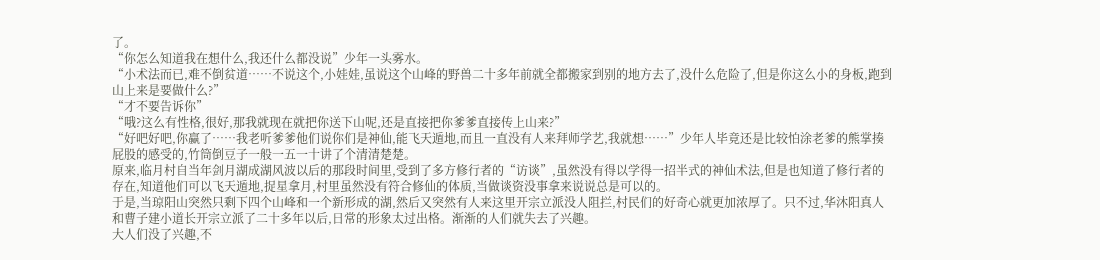了。
“你怎么知道我在想什么,我还什么都没说”少年一头雾水。
“小术法而已,难不倒贫道……不说这个,小娃娃,虽说这个山峰的野兽二十多年前就全都搬家到别的地方去了,没什么危险了,但是你这么小的身板,跑到山上来是要做什么?”
“才不要告诉你”
“哦?这么有性格,很好,那我就现在就把你送下山呢,还是直接把你爹爹直接传上山来?”
“好吧好吧,你赢了……我老听爹爹他们说你们是神仙,能飞天遁地,而且一直没有人来拜师学艺,我就想……”少年人毕竟还是比较怕涂老爹的熊掌揍屁股的感受的,竹筒倒豆子一般一五一十讲了个清清楚楚。
原来,临月村自当年剑月湖成湖风波以后的那段时间里,受到了多方修行者的“访谈”,虽然没有得以学得一招半式的神仙术法,但是也知道了修行者的存在,知道他们可以飞天遁地,捉星拿月,村里虽然没有符合修仙的体质,当做谈资没事拿来说说总是可以的。
于是,当琼阳山突然只剩下四个山峰和一个新形成的湖,然后又突然有人来这里开宗立派没人阻拦,村民们的好奇心就更加浓厚了。只不过,华沐阳真人和曹子建小道长开宗立派了二十多年以后,日常的形象太过出格。渐渐的人们就失去了兴趣。
大人们没了兴趣,不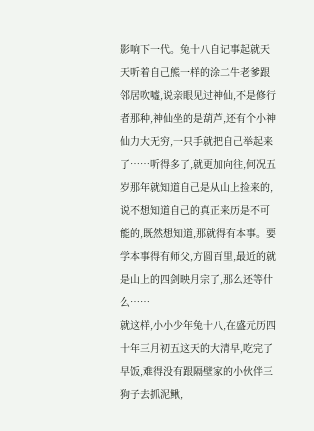影响下一代。兔十八自记事起就天天听着自己熊一样的涂二牛老爹跟邻居吹嘘,说亲眼见过神仙,不是修行者那种,神仙坐的是葫芦,还有个小神仙力大无穷,一只手就把自己举起来了……听得多了,就更加向往,何况五岁那年就知道自己是从山上捡来的,说不想知道自己的真正来历是不可能的,既然想知道,那就得有本事。要学本事得有师父,方圆百里,最近的就是山上的四剑映月宗了,那么还等什么……
就这样,小小少年兔十八,在盛元历四十年三月初五这天的大清早,吃完了早饭,难得没有跟隔壁家的小伙伴三狗子去抓泥鳅,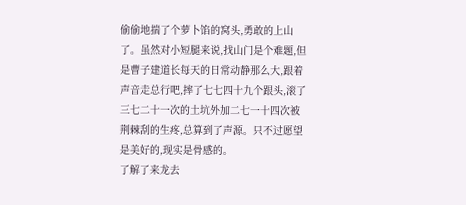偷偷地揣了个萝卜馅的窝头,勇敢的上山了。虽然对小短腿来说,找山门是个难题,但是曹子建道长每天的日常动静那么大,跟着声音走总行吧,摔了七七四十九个跟头,滚了三七二十一次的土坑外加二七一十四次被荆棘刮的生疼,总算到了声源。只不过愿望是美好的,现实是骨感的。
了解了来龙去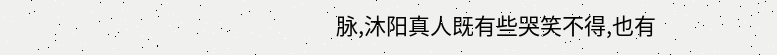脉,沐阳真人既有些哭笑不得,也有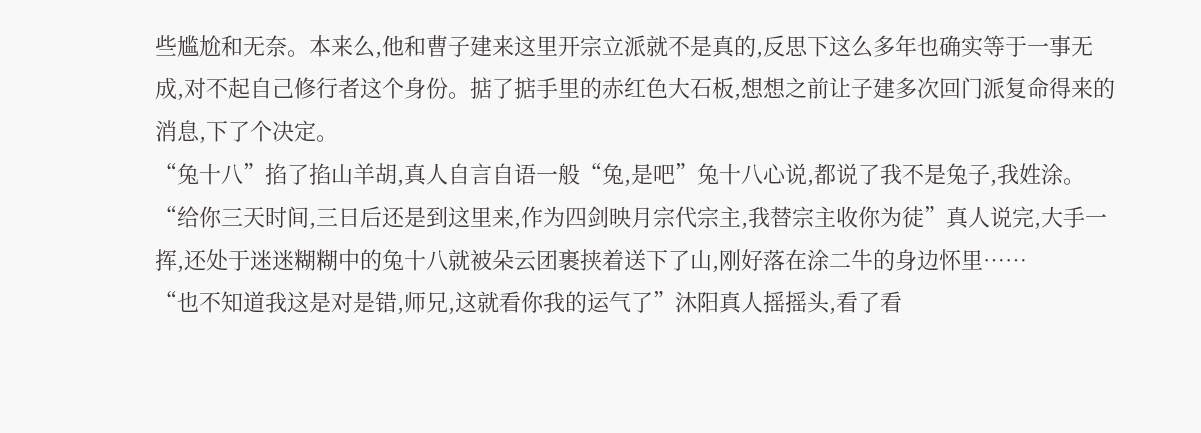些尴尬和无奈。本来么,他和曹子建来这里开宗立派就不是真的,反思下这么多年也确实等于一事无成,对不起自己修行者这个身份。掂了掂手里的赤红色大石板,想想之前让子建多次回门派复命得来的消息,下了个决定。
“兔十八”掐了掐山羊胡,真人自言自语一般“兔,是吧”兔十八心说,都说了我不是兔子,我姓涂。“给你三天时间,三日后还是到这里来,作为四剑映月宗代宗主,我替宗主收你为徒”真人说完,大手一挥,还处于迷迷糊糊中的兔十八就被朵云团裹挟着送下了山,刚好落在涂二牛的身边怀里……
“也不知道我这是对是错,师兄,这就看你我的运气了”沐阳真人摇摇头,看了看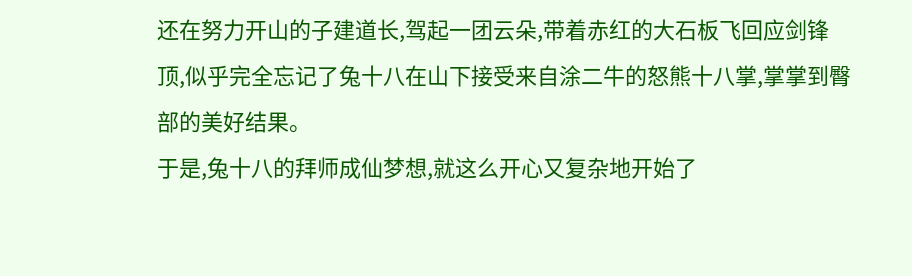还在努力开山的子建道长,驾起一团云朵,带着赤红的大石板飞回应剑锋顶,似乎完全忘记了兔十八在山下接受来自涂二牛的怒熊十八掌,掌掌到臀部的美好结果。
于是,兔十八的拜师成仙梦想,就这么开心又复杂地开始了